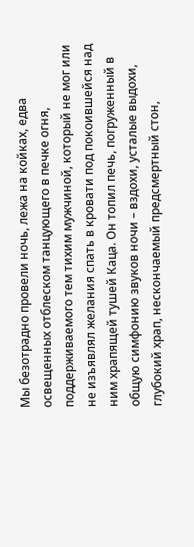Мы безотрадно провели ночь, лежа на койках, едва освещенных отблеском танцующего в печке огня, поддерживаемого тем тихим мужчиной, который не мог или не изъявлял желания спать в кровати под покоившейся над ним храпящей тушей Каца. Он топил печь, погруженный в общую симфонию звуков ночи – вздохи, усталые выдохи, глубокий храп, нескончаемый предсмертный стон,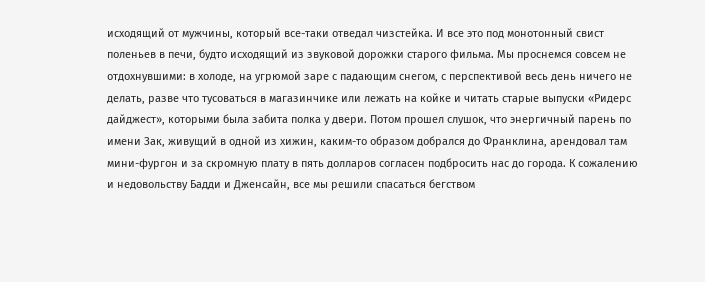исходящий от мужчины, который все-таки отведал чизстейка. И все это под монотонный свист поленьев в печи, будто исходящий из звуковой дорожки старого фильма. Мы проснемся совсем не отдохнувшими: в холоде, на угрюмой заре с падающим снегом, с перспективой весь день ничего не делать, разве что тусоваться в магазинчике или лежать на койке и читать старые выпуски «Ридерс дайджест», которыми была забита полка у двери. Потом прошел слушок, что энергичный парень по имени Зак, живущий в одной из хижин, каким-то образом добрался до Франклина, арендовал там мини-фургон и за скромную плату в пять долларов согласен подбросить нас до города. К сожалению и недовольству Бадди и Дженсайн, все мы решили спасаться бегством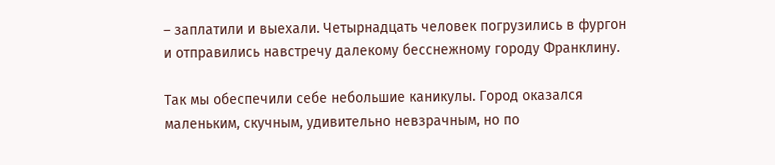– заплатили и выехали. Четырнадцать человек погрузились в фургон и отправились навстречу далекому бесснежному городу Франклину.

Так мы обеспечили себе небольшие каникулы. Город оказался маленьким, скучным, удивительно невзрачным, но по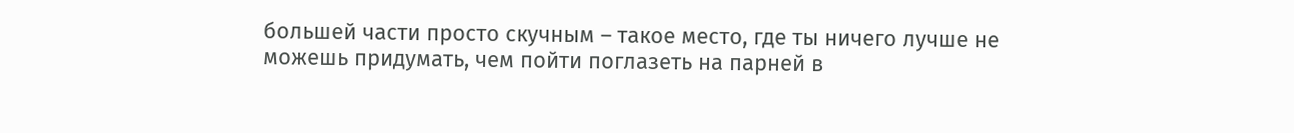большей части просто скучным – такое место, где ты ничего лучше не можешь придумать, чем пойти поглазеть на парней в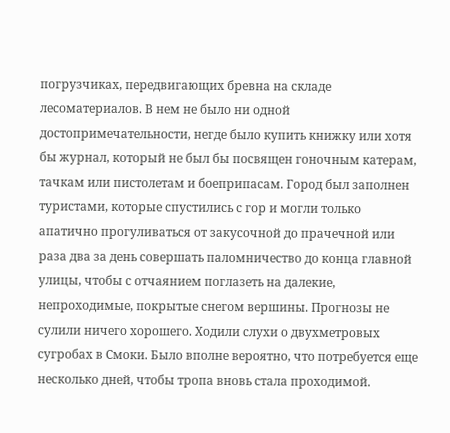погрузчиках, передвигающих бревна на складе лесоматериалов. В нем не было ни одной достопримечательности, негде было купить книжку или хотя бы журнал, который не был бы посвящен гоночным катерам, тачкам или пистолетам и боеприпасам. Город был заполнен туристами, которые спустились с гор и могли только апатично прогуливаться от закусочной до прачечной или раза два за день совершать паломничество до конца главной улицы, чтобы с отчаянием поглазеть на далекие, непроходимые, покрытые снегом вершины. Прогнозы не сулили ничего хорошего. Ходили слухи о двухметровых сугробах в Смоки. Было вполне вероятно, что потребуется еще несколько дней, чтобы тропа вновь стала проходимой.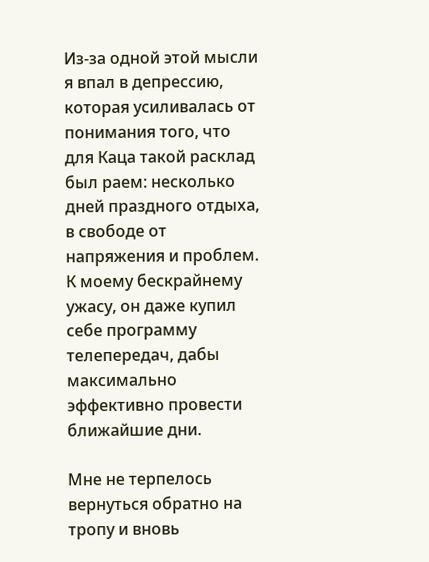Из-за одной этой мысли я впал в депрессию, которая усиливалась от понимания того, что для Каца такой расклад был раем: несколько дней праздного отдыха, в свободе от напряжения и проблем. К моему бескрайнему ужасу, он даже купил себе программу телепередач, дабы максимально эффективно провести ближайшие дни.

Мне не терпелось вернуться обратно на тропу и вновь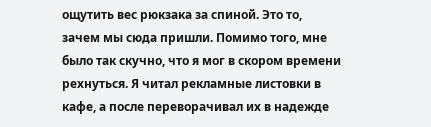ощутить вес рюкзака за спиной. Это то, зачем мы сюда пришли. Помимо того, мне было так скучно, что я мог в скором времени рехнуться. Я читал рекламные листовки в кафе, а после переворачивал их в надежде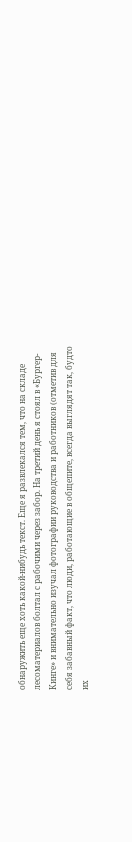обнаружить еще хоть какой-нибудь текст. Еще я развлекался тем, что на складе лесоматериалов болтал с рабочими через забор. На третий день я стоял в «Бургер-Кинге» и внимательно изучал фотографии руководства и работников (отметив для себя забавный факт, что люди, работающие в общепите, всегда выглядят так, будто их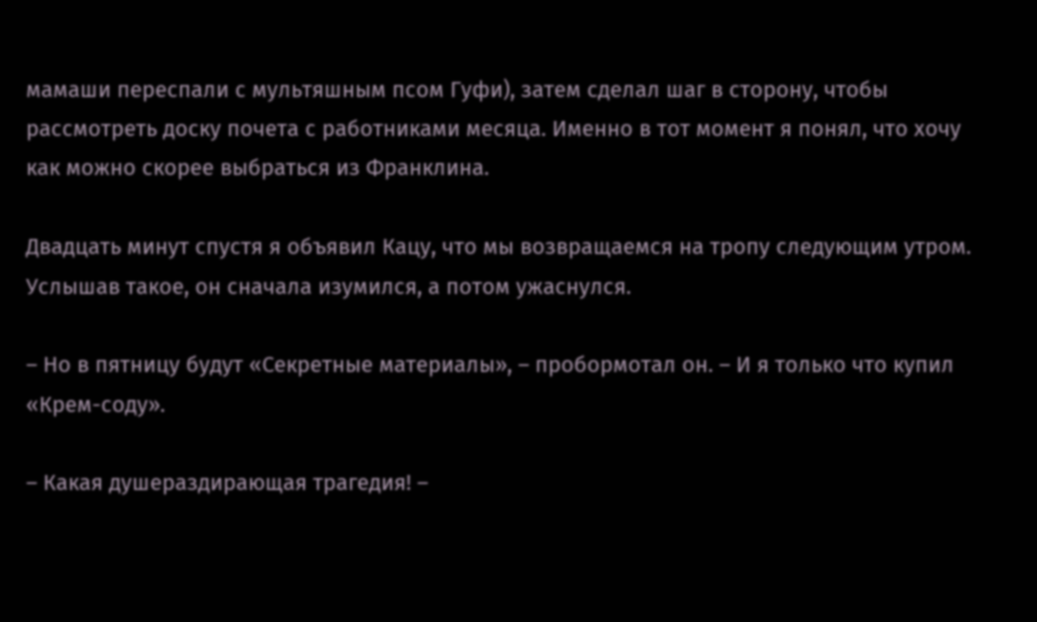мамаши переспали с мультяшным псом Гуфи), затем сделал шаг в сторону, чтобы рассмотреть доску почета с работниками месяца. Именно в тот момент я понял, что хочу как можно скорее выбраться из Франклина.

Двадцать минут спустя я объявил Кацу, что мы возвращаемся на тропу следующим утром. Услышав такое, он сначала изумился, а потом ужаснулся.

– Но в пятницу будут «Секретные материалы», – пробормотал он. – И я только что купил «Крем-соду».

– Какая душераздирающая трагедия! –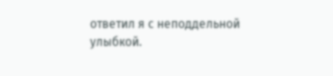ответил я с неподдельной улыбкой.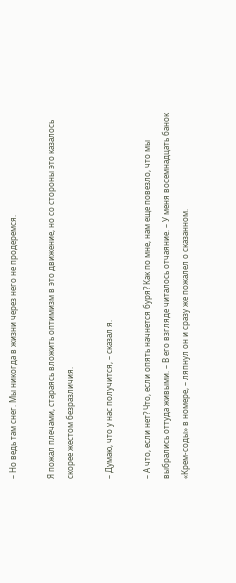– Но ведь там снег. Мы никогда в жизни через него не продеремся.

Я пожал плечами, стараясь вложить оптимизм в это движение, но со стороны это казалось скорее жестом безразличия.

– Думаю, что у нас получится, – сказал я.

– А что, если нет? Что, если опять начнется буря? Как по мне, нам еще повезло, что мы выбрались оттуда живыми. – В его взгляде читалось отчаяние. – У меня восемнадцать банок «Крем-соды» в номере, – ляпнул он и сразу же пожалел о сказанном.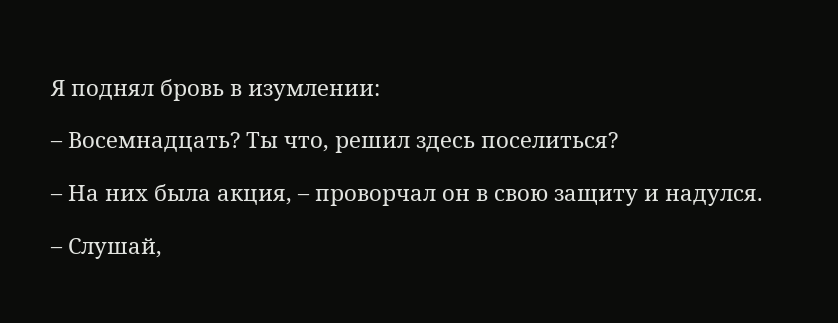Я поднял бровь в изумлении:

– Восемнадцать? Ты что, решил здесь поселиться?

– На них была акция, – проворчал он в свою защиту и надулся.

– Слушай,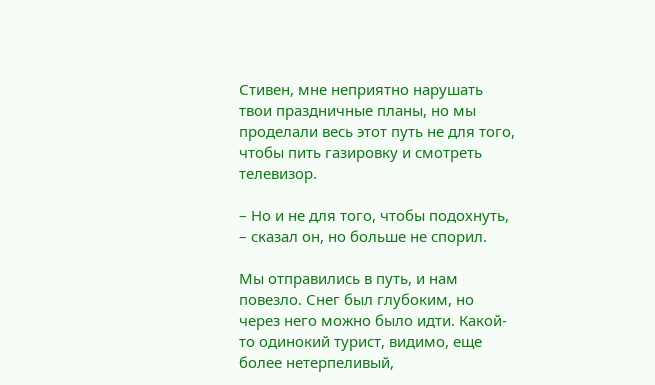Стивен, мне неприятно нарушать твои праздничные планы, но мы проделали весь этот путь не для того, чтобы пить газировку и смотреть телевизор.

– Но и не для того, чтобы подохнуть, – сказал он, но больше не спорил.

Мы отправились в путь, и нам повезло. Снег был глубоким, но через него можно было идти. Какой-то одинокий турист, видимо, еще более нетерпеливый,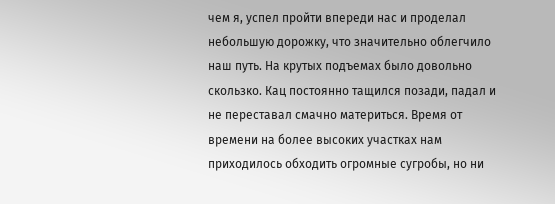чем я, успел пройти впереди нас и проделал небольшую дорожку, что значительно облегчило наш путь. На крутых подъемах было довольно скользко. Кац постоянно тащился позади, падал и не переставал смачно материться. Время от времени на более высоких участках нам приходилось обходить огромные сугробы, но ни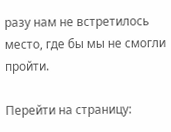разу нам не встретилось место, где бы мы не смогли пройти.

Перейти на страницу: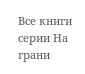Все книги серии На грани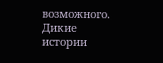возможного. Дикие истории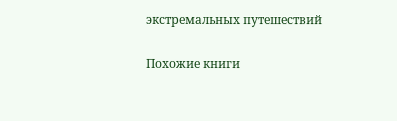экстремальных путешествий

Похожие книги